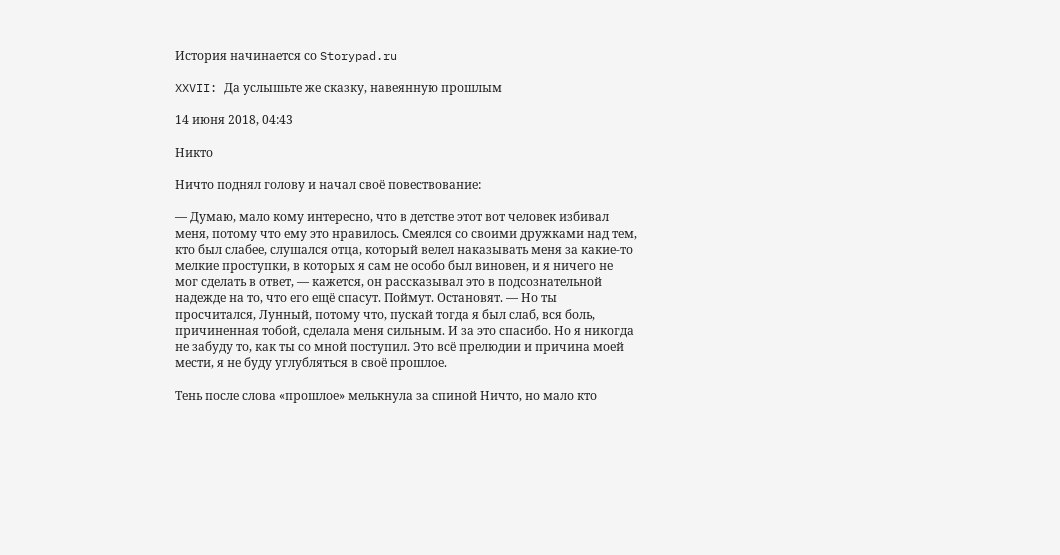История начинается со Storypad.ru

XXVII: Да услышьте же сказку, навеянную прошлым

14 июня 2018, 04:43

Никто

Ничто поднял голову и начал своё повествование:

— Думаю, мало кому интересно, что в детстве этот вот человек избивал меня, потому что ему это нравилось. Смеялся со своими дружками над тем, кто был слабее, слушался отца, который велел наказывать меня за какие-то мелкие проступки, в которых я сам не особо был виновен, и я ничего не мог сделать в ответ, — кажется, он рассказывал это в подсознательной надежде на то, что его ещё спасут. Поймут. Остановят. — Но ты просчитался, Лунный, потому что, пускай тогда я был слаб, вся боль, причиненная тобой, сделала меня сильным. И за это спасибо. Но я никогда не забуду то, как ты со мной поступил. Это всё прелюдии и причина моей мести, я не буду углубляться в своё прошлое.

Тень после слова «прошлое» мелькнула за спиной Ничто, но мало кто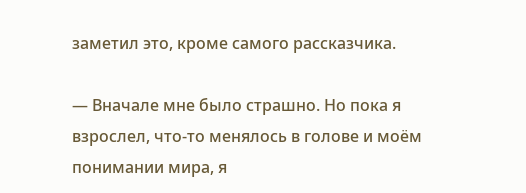заметил это, кроме самого рассказчика.

— Вначале мне было страшно. Но пока я взрослел, что-то менялось в голове и моём понимании мира, я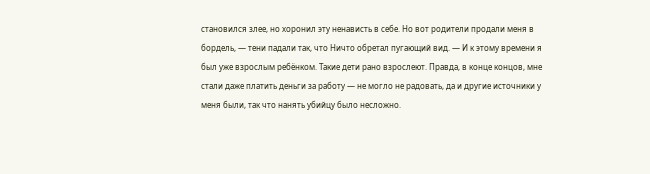становился злее, но хоронил эту ненависть в себе. Но вот родители продали меня в бордель, — тени падали так, что Ничто обретал пугающий вид. — И к этому времени я был уже взрослым ребёнком. Такие дети рано взрослеют. Правда, в конце концов, мне стали даже платить деньги за работу — не могло не радовать, да и другие источники у меня были, так что нанять убийцу было несложно.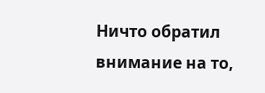Ничто обратил внимание на то,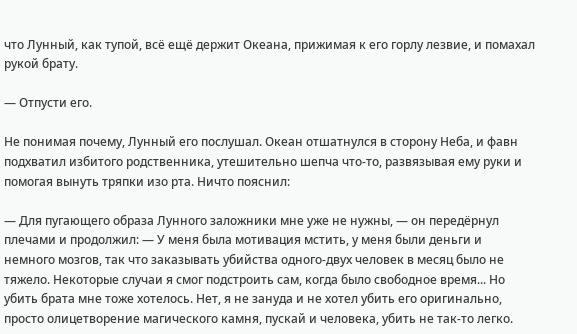что Лунный, как тупой, всё ещё держит Океана, прижимая к его горлу лезвие, и помахал рукой брату.

— Отпусти его.

Не понимая почему, Лунный его послушал. Океан отшатнулся в сторону Неба, и фавн подхватил избитого родственника, утешительно шепча что-то, развязывая ему руки и помогая вынуть тряпки изо рта. Ничто пояснил:

— Для пугающего образа Лунного заложники мне уже не нужны, — он передёрнул плечами и продолжил: — У меня была мотивация мстить, у меня были деньги и немного мозгов, так что заказывать убийства одного-двух человек в месяц было не тяжело. Некоторые случаи я смог подстроить сам, когда было свободное время... Но убить брата мне тоже хотелось. Нет, я не зануда и не хотел убить его оригинально, просто олицетворение магического камня, пускай и человека, убить не так-то легко.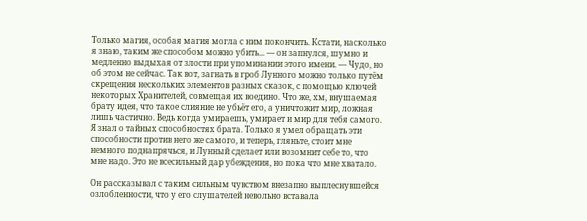Только магия, особая магия могла с ним покончить. Кстати, насколько я знаю, таким же способом можно убить... — он запнулся, шумно и медленно выдыхая от злости при упоминании этого имени. — Чудо, но об этом не сейчас. Так вот, загнать в гроб Лунного можно только путём скрещения нескольких элементов разных сказок, с помощью ключей некоторых Хранителей, совмещая их воедино. Что же, хм, внушаемая брату идея, что такое слияние не убьёт его, а уничтожит мир, ложная лишь частично. Ведь когда умираешь, умирает и мир для тебя самого. Я знал о тайных способностях брата. Только я умел обращать эти способности против него же самого, и теперь, гляньте, стоит мне немного поднапрячься, и Лунный сделает или возомнит себе то, что мне надо. Это не всесильный дар убеждения, но пока что мне хватало.

Он рассказывал с таким сильным чувством внезапно выплеснувшейся озлобленности, что у его слушателей невольно вставала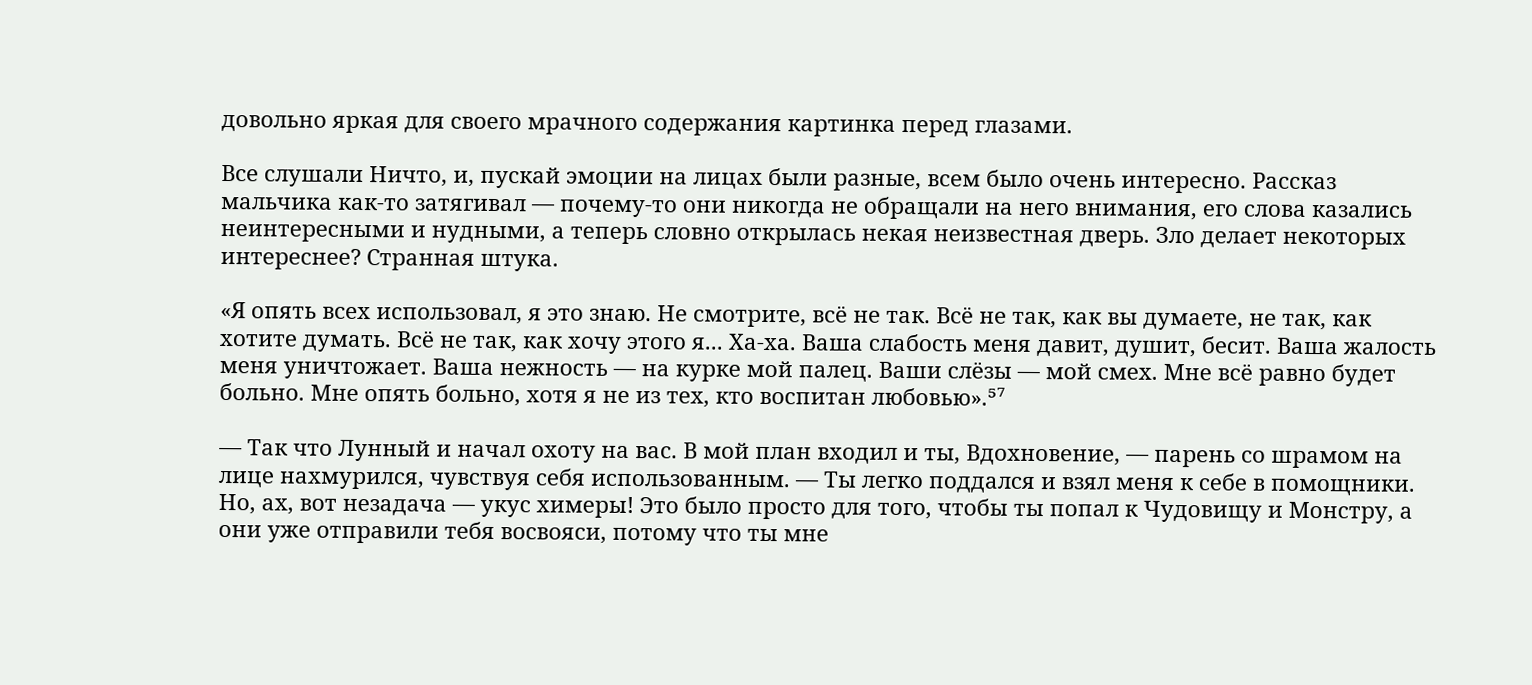довольно яркая для своего мрачного содержания картинка перед глазами.

Все слушали Ничто, и, пускай эмоции на лицах были разные, всем было очень интересно. Рассказ мальчика как-то затягивал — почему-то они никогда не обращали на него внимания, его слова казались неинтересными и нудными, а теперь словно открылась некая неизвестная дверь. Зло делает некоторых интереснее? Странная штука.

«Я опять всех использовал, я это знаю. Не смотрите, всё не так. Всё не так, как вы думаете, не так, как хотите думать. Всё не так, как хочу этого я... Ха-ха. Ваша слабость меня давит, душит, бесит. Ваша жалость меня уничтожает. Ваша нежность — на курке мой палец. Ваши слёзы — мой смех. Мне всё равно будет больно. Мне опять больно, хотя я не из тех, кто воспитан любовью».⁵⁷

— Так что Лунный и начал охоту на вас. В мой план входил и ты, Вдохновение, — парень со шрамом на лице нахмурился, чувствуя себя использованным. — Ты легко поддался и взял меня к себе в помощники. Но, ах, вот незадача — укус химеры! Это было просто для того, чтобы ты попал к Чудовищу и Монстру, а они уже отправили тебя восвояси, потому что ты мне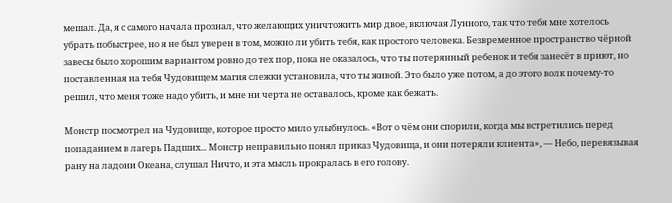мешал. Да, я с самого начала прознал, что желающих уничтожить мир двое, включая Лунного, так что тебя мне хотелось убрать побыстрее, но я не был уверен в том, можно ли убить тебя, как простого человека. Безвременное пространство чёрной завесы было хорошим вариантом ровно до тех пор, пока не оказалось, что ты потерянный ребенок и тебя занесёт в приют, но поставленная на тебя Чудовищем магия слежки установила, что ты живой. Это было уже потом, а до этого волк почему-то решил, что меня тоже надо убить, и мне ни черта не оставалось, кроме как бежать.

Монстр посмотрел на Чудовище, которое просто мило улыбнулось. «Вот о чём они спорили, когда мы встретились перед попаданием в лагерь Падших... Монстр неправильно понял приказ Чудовища, и они потеряли клиента», — Небо, перевязывая рану на ладони Океана, слушал Ничто, и эта мысль прокралась в его голову.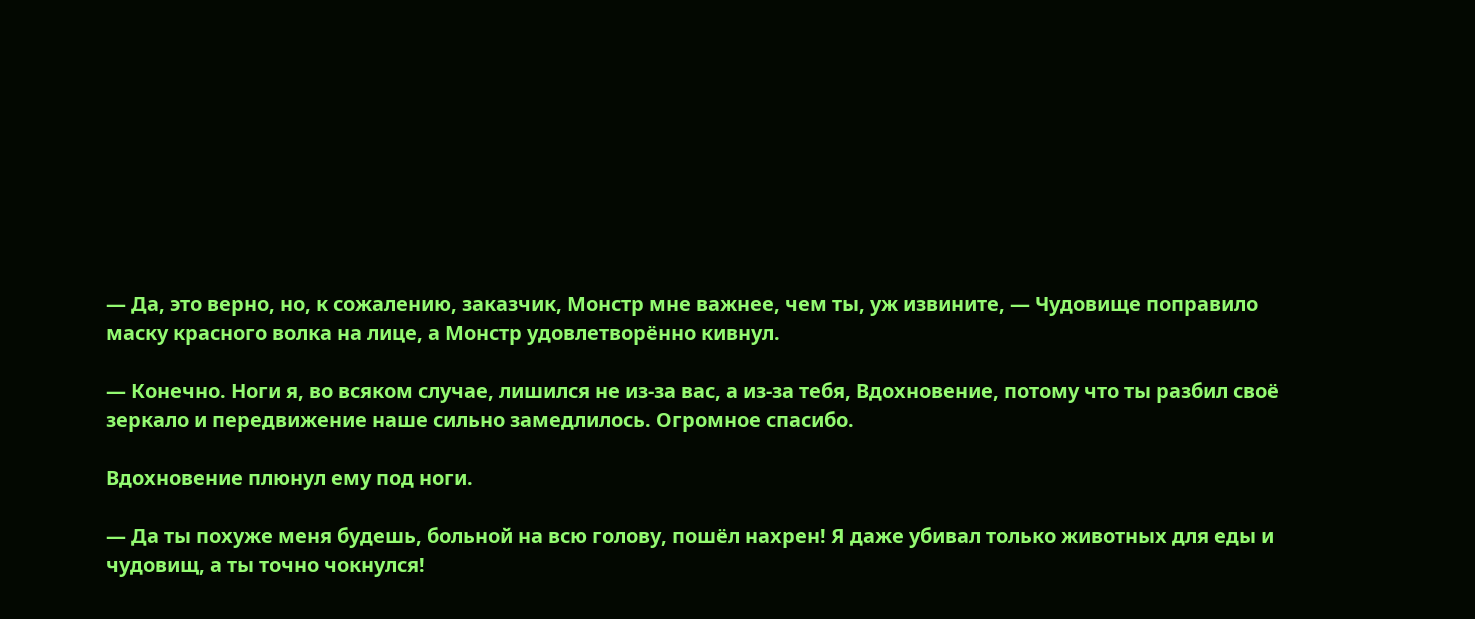— Да, это верно, но, к сожалению, заказчик, Монстр мне важнее, чем ты, уж извините, — Чудовище поправило маску красного волка на лице, а Монстр удовлетворённо кивнул.

— Конечно. Ноги я, во всяком случае, лишился не из-за вас, а из-за тебя, Вдохновение, потому что ты разбил своё зеркало и передвижение наше сильно замедлилось. Огромное спасибо.

Вдохновение плюнул ему под ноги.

— Да ты похуже меня будешь, больной на всю голову, пошёл нахрен! Я даже убивал только животных для еды и чудовищ, а ты точно чокнулся!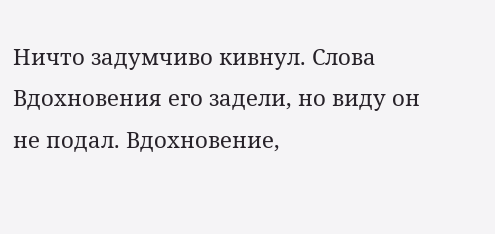Ничто задумчиво кивнул. Слова Вдохновения его задели, но виду он не подал. Вдохновение,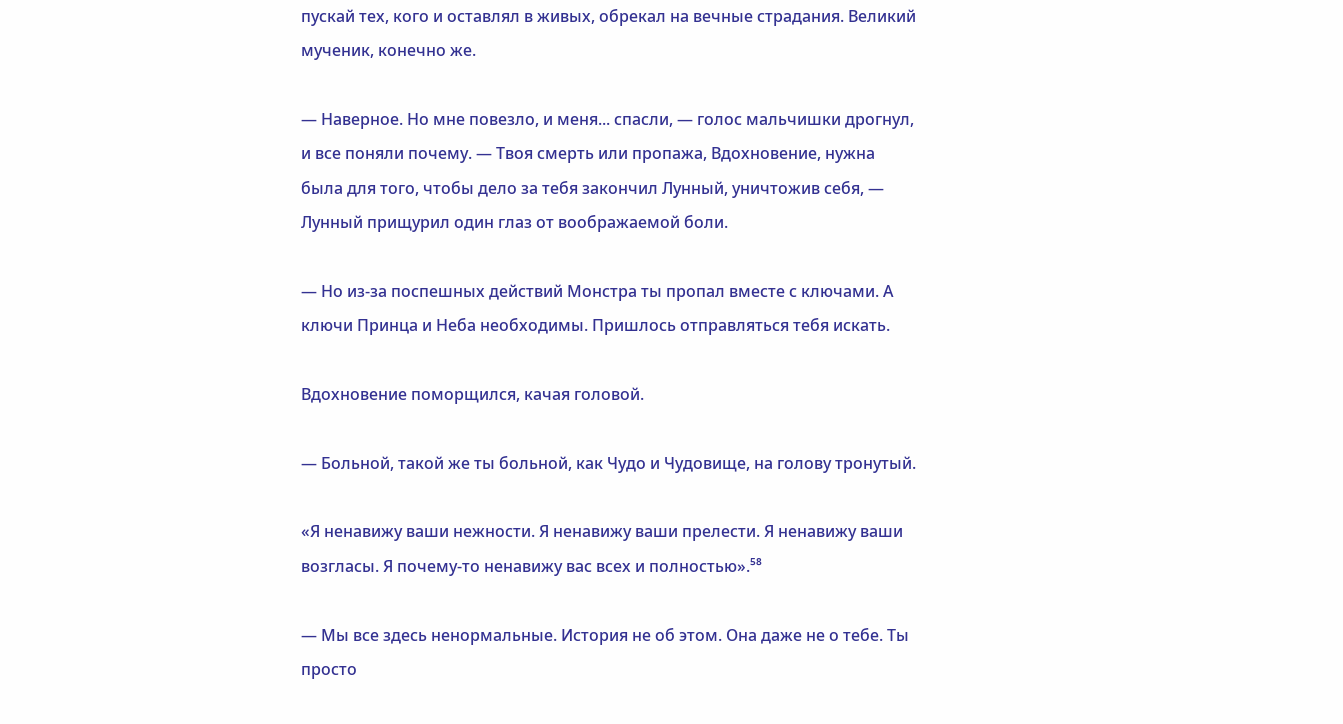пускай тех, кого и оставлял в живых, обрекал на вечные страдания. Великий мученик, конечно же.

— Наверное. Но мне повезло, и меня... спасли, — голос мальчишки дрогнул, и все поняли почему. — Твоя смерть или пропажа, Вдохновение, нужна была для того, чтобы дело за тебя закончил Лунный, уничтожив себя, — Лунный прищурил один глаз от воображаемой боли.

— Но из-за поспешных действий Монстра ты пропал вместе с ключами. А ключи Принца и Неба необходимы. Пришлось отправляться тебя искать.

Вдохновение поморщился, качая головой.

— Больной, такой же ты больной, как Чудо и Чудовище, на голову тронутый.

«Я ненавижу ваши нежности. Я ненавижу ваши прелести. Я ненавижу ваши возгласы. Я почему-то ненавижу вас всех и полностью».⁵⁸

— Мы все здесь ненормальные. История не об этом. Она даже не о тебе. Ты просто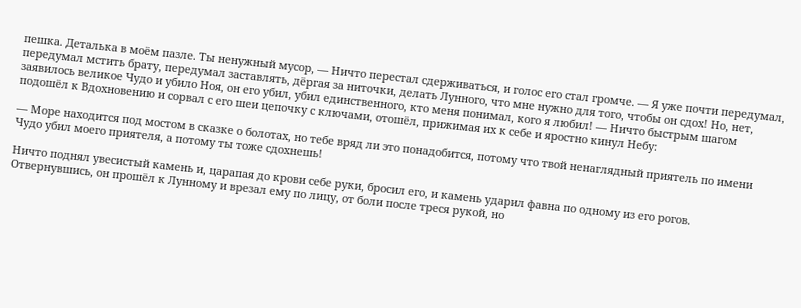пешка. Деталька в моём пазле. Ты ненужный мусор, — Ничто перестал сдерживаться, и голос его стал громче. — Я уже почти передумал, передумал мстить брату, передумал заставлять, дёргая за ниточки, делать Лунного, что мне нужно для того, чтобы он сдох! Но, нет, заявилось великое Чудо и убило Ноя, он его убил, убил единственного, кто меня понимал, кого я любил! — Ничто быстрым шагом подошёл к Вдохновению и сорвал с его шеи цепочку с ключами, отошёл, прижимая их к себе и яростно кинул Небу:

— Море находится под мостом в сказке о болотах, но тебе вряд ли это понадобится, потому что твой ненаглядный приятель по имени Чудо убил моего приятеля, а потому ты тоже сдохнешь!

Ничто поднял увесистый камень и, царапая до крови себе руки, бросил его, и камень ударил фавна по одному из его рогов. Отвернувшись, он прошёл к Лунному и врезал ему по лицу, от боли после треся рукой, но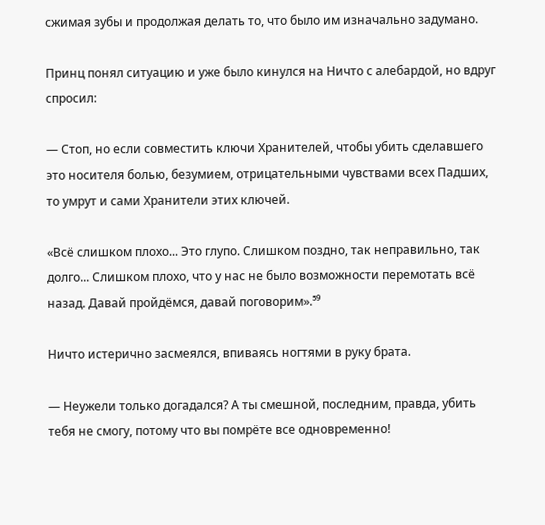сжимая зубы и продолжая делать то, что было им изначально задумано.

Принц понял ситуацию и уже было кинулся на Ничто с алебардой, но вдруг спросил:

— Стоп, но если совместить ключи Хранителей, чтобы убить сделавшего это носителя болью, безумием, отрицательными чувствами всех Падших, то умрут и сами Хранители этих ключей.

«Всё слишком плохо... Это глупо. Слишком поздно, так неправильно, так долго... Слишком плохо, что у нас не было возможности перемотать всё назад. Давай пройдёмся, давай поговорим».⁵⁹

Ничто истерично засмеялся, впиваясь ногтями в руку брата.

— Неужели только догадался? А ты смешной, последним, правда, убить тебя не смогу, потому что вы помрёте все одновременно!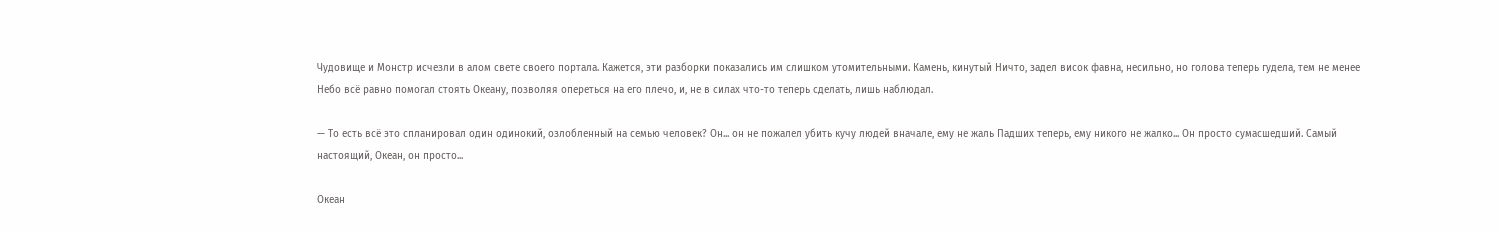Чудовище и Монстр исчезли в алом свете своего портала. Кажется, эти разборки показались им слишком утомительными. Камень, кинутый Ничто, задел висок фавна, несильно, но голова теперь гудела, тем не менее Небо всё равно помогал стоять Океану, позволяя опереться на его плечо, и, не в силах что-то теперь сделать, лишь наблюдал.

— То есть всё это спланировал один одинокий, озлобленный на семью человек? Он... он не пожалел убить кучу людей вначале, ему не жаль Падших теперь, ему никого не жалко... Он просто сумасшедший. Самый настоящий, Океан, он просто...

Океан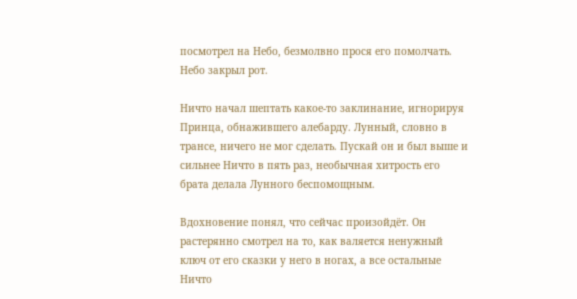посмотрел на Небо, безмолвно прося его помолчать. Небо закрыл рот.

Ничто начал шептать какое-то заклинание, игнорируя Принца, обнажившего алебарду. Лунный, словно в трансе, ничего не мог сделать. Пускай он и был выше и сильнее Ничто в пять раз, необычная хитрость его брата делала Лунного беспомощным.

Вдохновение понял, что сейчас произойдёт. Он растерянно смотрел на то, как валяется ненужный ключ от его сказки у него в ногах, а все остальные Ничто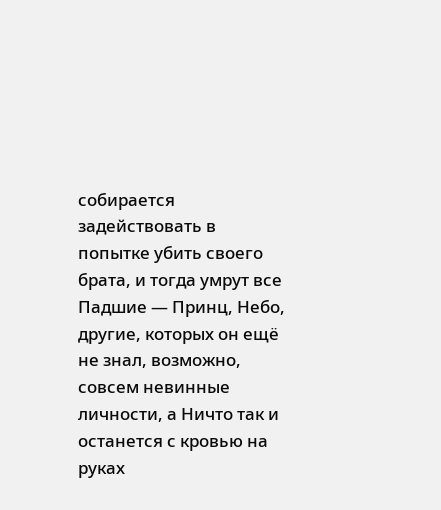собирается задействовать в попытке убить своего брата, и тогда умрут все Падшие — Принц, Небо, другие, которых он ещё не знал, возможно, совсем невинные личности, а Ничто так и останется с кровью на руках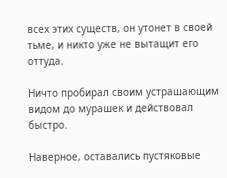всех этих существ, он утонет в своей тьме, и никто уже не вытащит его оттуда.

Ничто пробирал своим устрашающим видом до мурашек и действовал быстро.

Наверное, оставались пустяковые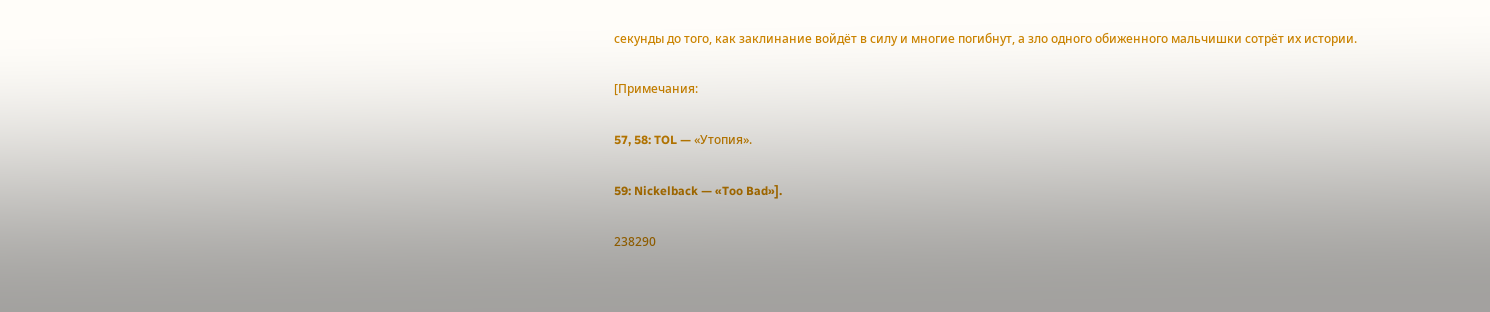секунды до того, как заклинание войдёт в силу и многие погибнут, а зло одного обиженного мальчишки сотрёт их истории.

[Примечания:

57, 58: TOL — «Утопия».

59: Nickelback — «Too Bad»].

238290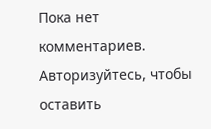Пока нет комментариев. Авторизуйтесь, чтобы оставить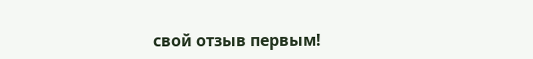свой отзыв первым!